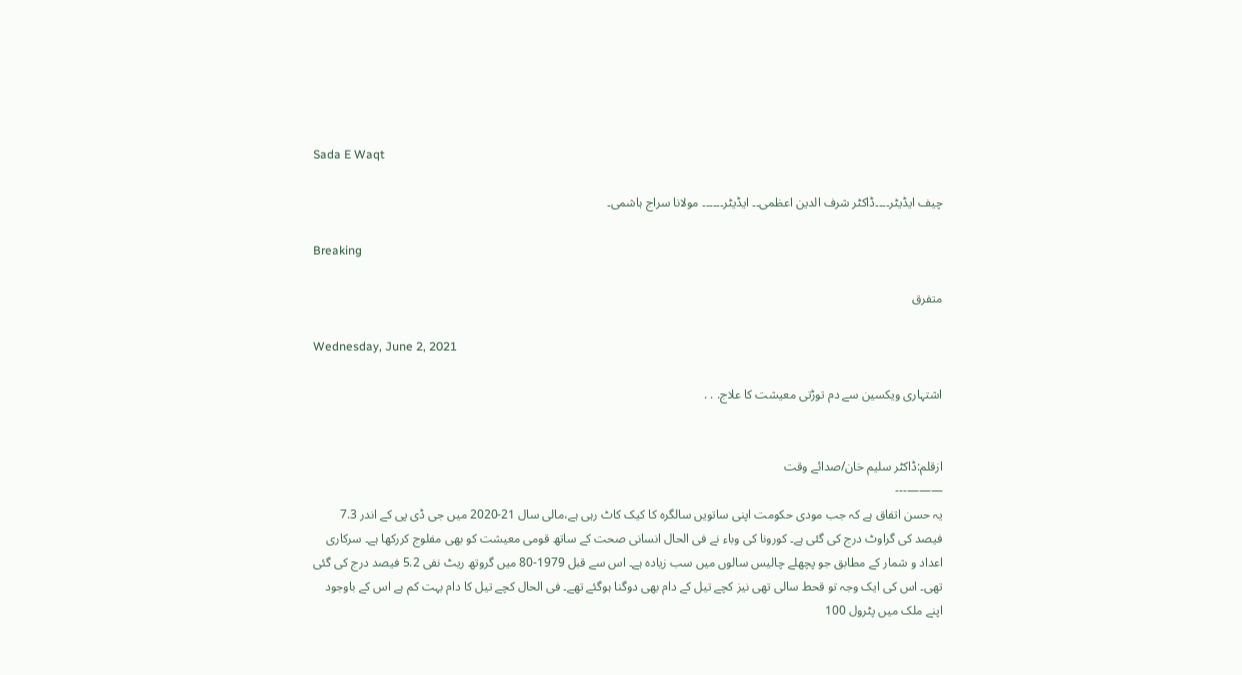Sada E Waqt

چیف ایڈیٹر۔۔۔۔ڈاکٹر شرف الدین اعظمی۔۔ ایڈیٹر۔۔۔۔۔۔ مولانا سراج ہاشمی۔

Breaking

متفرق

Wednesday, June 2, 2021

اشتہاری ویکسین سے دم توڑتی معیشت کا علاج. . .


ازقلم:ڈاکٹر سلیم خان/صدائے وقت
———---
یہ حسن اتفاق ہے کہ جب مودی حکومت اپنی ساتویں سالگرہ کا کیک کاٹ رہی ہے،مالی سال 21-2020 میں جی ڈی پی کے اندر 7.3 فیصد کی گراوٹ درج کی گئی ہے۔ کورونا کی وباء نے فی الحال انسانی صحت کے ساتھ قومی معیشت کو بھی مفلوج کررکھا ہے۔ سرکاری اعداد و شمار کے مطابق جو پچھلے چالیس سالوں میں سب زیادہ ہے۔ اس سے قبل 1979-80 میں گروتھ ریٹ نفی 5.2 فیصد درج کی گئی تھی۔ اس کی ایک وجہ تو قحط سالی تھی نیز کچے تیل کے دام بھی دوگنا ہوگئے تھے۔ فی الحال کچے تیل کا دام بہت کم ہے اس کے باوجود اپنے ملک میں پٹرول 100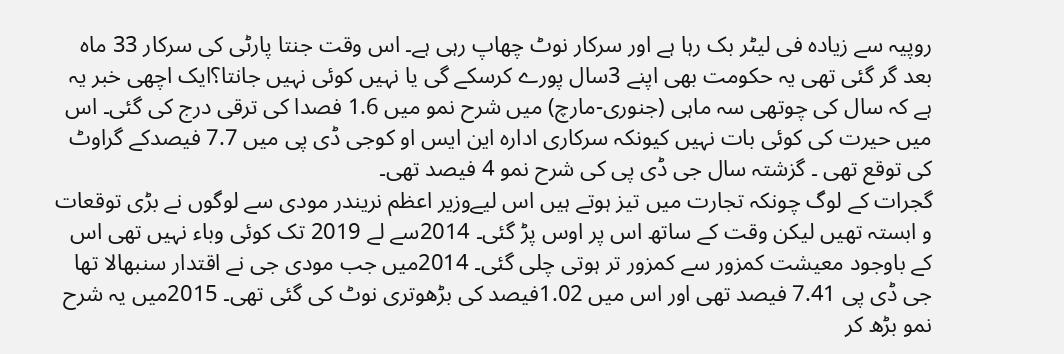روپیہ سے زیادہ فی لیٹر بک رہا ہے اور سرکار نوٹ چھاپ رہی ہے۔ اس وقت جنتا پارٹی کی سرکار 33 ماہ بعد گر گئی تھی یہ حکومت بھی اپنے 3سال پورے کرسکے گی یا نہیں کوئی نہیں جانتا؟ایک اچھی خبر یہ ہے کہ سال کی چوتھی سہ ماہی (جنوری-مارچ) میں شرح نمو میں 1.6 فصدا کی ترقی درج کی گئی۔ اس میں حیرت کی کوئی بات نہیں کیونکہ سرکاری ادارہ این ایس او کوجی ڈی پی میں 7.7 فیصدکے گراوٹ کی توقع تھی ۔ گزشتہ سال جی ڈی پی کی شرح نمو 4 فیصد تھی۔
گجرات کے لوگ چونکہ تجارت میں تیز ہوتے ہیں اس لیےوزیر اعظم نریندر مودی سے لوگوں نے بڑی توقعات و ابستہ تھیں لیکن وقت کے ساتھ اس پر اوس پڑ گئی۔ 2014سے لے 2019 تک کوئی وباء نہیں تھی اس کے باوجود معیشت کمزور سے کمزور تر ہوتی چلی گئی۔ 2014میں جب مودی جی نے اقتدار سنبھالا تھا جی ڈی پی 7.41 فیصد تھی اور اس میں 1.02فیصد کی بڑھوتری نوٹ کی گئی تھی۔ 2015میں یہ شرح نمو بڑھ کر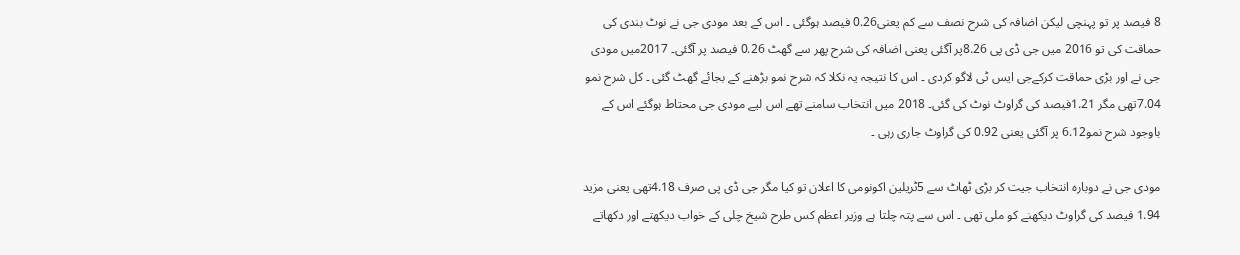8 فیصد پر تو پہنچی لیکن اضافہ کی شرح نصف سے کم یعنی0.26 فیصد ہوگئی ۔ اس کے بعد مودی جی نے نوٹ بندی کی حماقت کی تو 2016 میں جی ڈی پی 8.26پر آگئی یعنی اضافہ کی شرح پھر سے گھٹ 0.26 فیصد پر آگئی۔ 2017میں مودی جی نے اور بڑی حماقت کرکےجی ایس ٹی لاگو کردی ۔ اس کا نتیجہ یہ نکلا کہ شرح نمو بڑھنے کے بجائے گھٹ گئی ۔ کل شرح نمو 7.04تھی مگر 1.21فیصد کی گراوٹ نوٹ کی گئی۔ 2018 میں انتخاب سامنے تھے اس لیے مودی جی محتاط ہوگئے اس کے باوجود شرح نمو6.12 پر آگئی یعنی 0.92 کی گراوٹ جاری رہی ۔

مودی جی نے دوبارہ انتخاب جیت کر بڑی ٹھاٹ سے 5ٹریلین اکونومی کا اعلان تو کیا مگر جی ڈی پی صرف 4.18تھی یعنی مزید 1.94 فیصد کی گراوٹ دیکھنے کو ملی تھی ۔ اس سے پتہ چلتا ہے وزیر اعظم کس طرح شیخ چلی کے خواب دیکھتے اور دکھاتے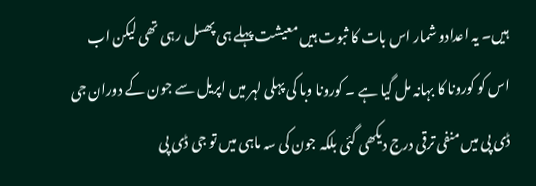ہیں۔ یہ اعدادو شمار اس بات کا ثبوت ہیں معیشت پہلے ہی پھسل رہی تھی لیکن اب اس کو کورونا کا بہانہ مل گیا ہے ۔ کورونا وبا کی پہلی لہر میں اپریل سے جون کے دوران جی ڈی پی میں منفی ترقی درج دیکھی گئی بلکہ جون کی سہ ماہی میں تو جی ڈی پی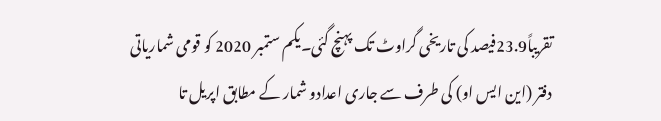تقریباً23.9فیصد کی تاریخی گراوٹ تک پہنچ گئی۔یکم ستمبر 2020 کو قومی شماریاتی دفتر (این ایس او) کی طرف سے جاری اعدادو شمار کے مطابق اپریل تا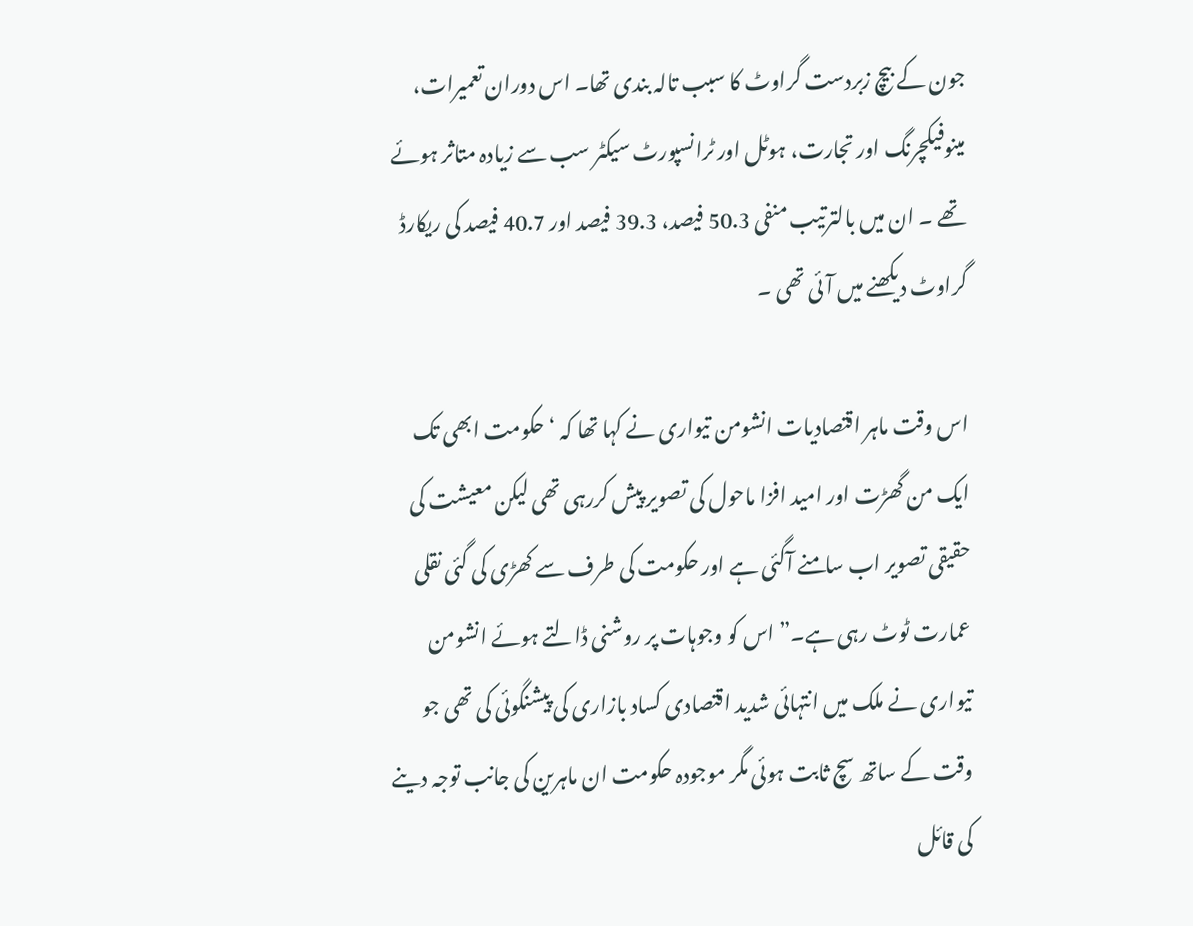جون کے بیچ زبردست گراوٹ کا سبب تالہ بندی تھا۔ اس دوران تعمیرات، مینوفیکچرنگ اور تجارت، ہوٹل اور ٹرانسپورٹ سیکٹر سب سے زیادہ متاثر ہوئے تھے ۔ ان میں بالترتیب منفی 50.3 فیصد، 39.3 فیصد اور 40.7 فیصد کی ریکارڈ گراوٹ دیکھنے میں آئی تھی ۔

اس وقت ماہر اقتصادیات انشومن تیواری نے کہا تھا کہ ‘حکومت ابھی تک ایک من گھڑت اور امید افزا ماحول کی تصویر پیش کررہی تھی لیکن معیشت کی حقیقی تصویر اب سامنے آگئی ہے اور حکومت کی طرف سے کھڑی کی گئی نقلی عمارت ٹوٹ رہی ہے۔” اس کو وجوہات پر روشنی ڈالتے ہوئے انشومن تیواری نے ملک میں انتہائی شدید اقتصادی کساد بازاری کی پیشنگوئی کی تھی جو وقت کے ساتھ سچ ثابت ہوئی مگر موجودہ حکومت ان ماہرین کی جانب توجہ دینے کی قائل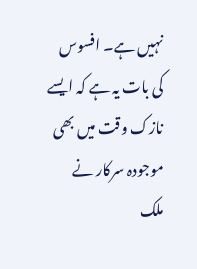نہیں ہے۔ افسوس کی بات یہ ہے کہ ایسے نازک وقت میں بھی موجودہ سرکار نے ملک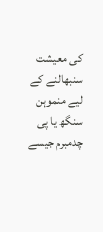کی معیشت سنبھالنے کے لیے منموہن سنگھ یا پی چدمبرم جیسے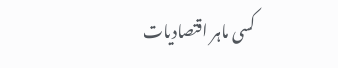کسی ماہر اقتصادیات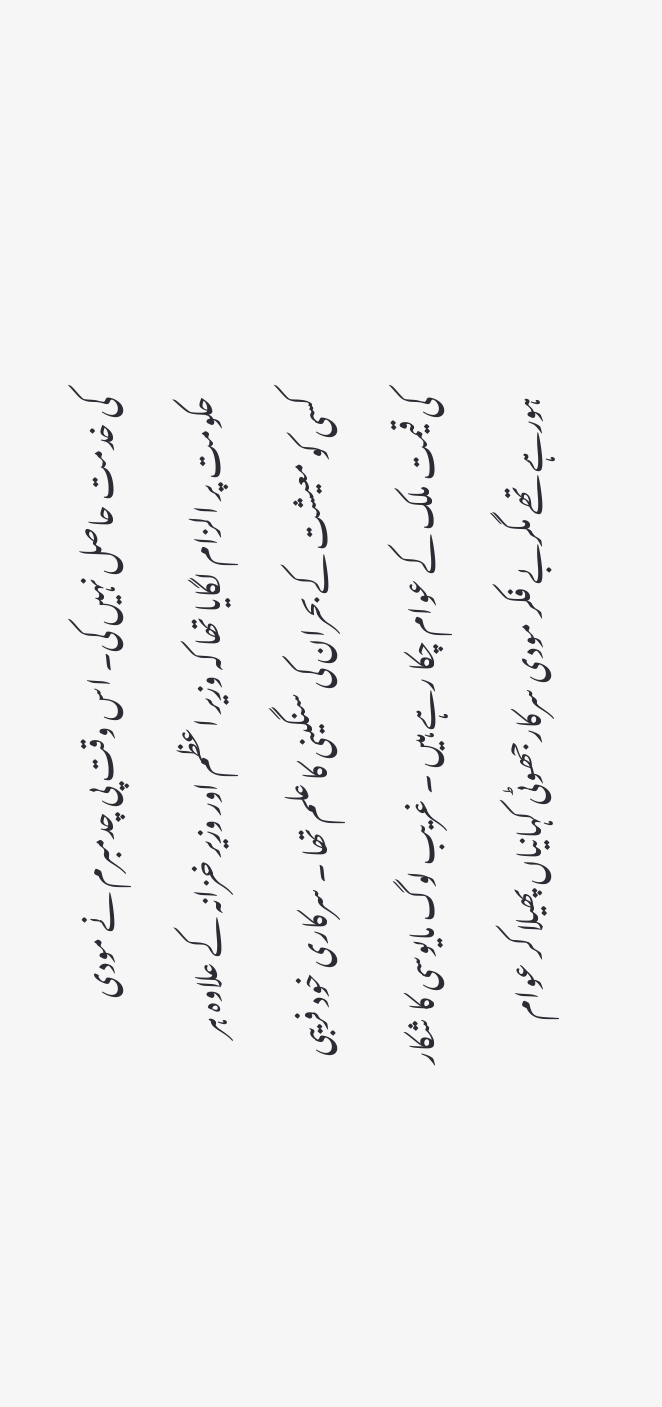کی خدمت حاصل نہیں کی۔ اس وقت پی چدمبرم نے مودی حکومت پر الزام لگایا تھا کہ وزیر اعظم اور وزیر خزانہ کے علاوہ ہر کسی کو معیشت کے بحران کی سنگینی کا علم تھا ۔ سرکاری خود فریبی کی قیمت ملک کے عوام چکا رہے ہیں ۔ غریب لوگ مایوسی کا شکار ہورہے تھے مگربے فکر مودی سرکارجھوٹی کہانیاں پھیلا کر عوام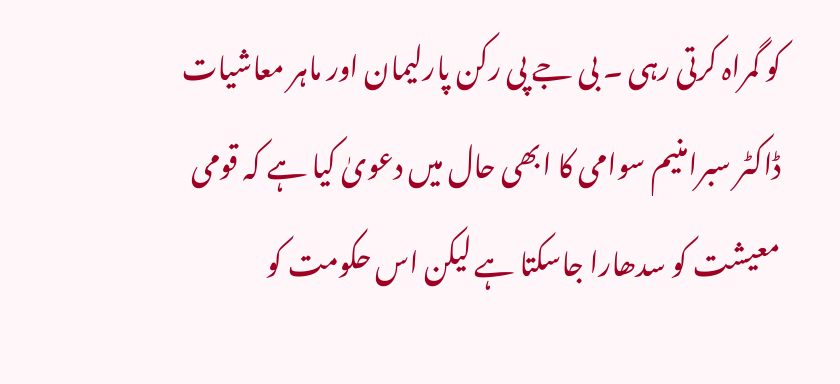کو گمراہ کرتی رہی ۔ بی جے پی رکن پارلیمان اور ماہر معاشیات ڈاکٹر سبرامنیم سوامی کا ابھی حال میں دعویٰ کیا ہے کہ قومی معیشت کو سدھارا جاسکتا ہے لیکن اس حکومت کو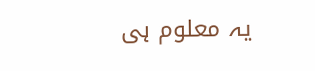یہ معلوم ہی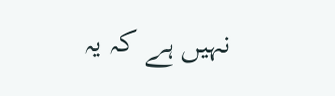نہیں ہے کہ یہ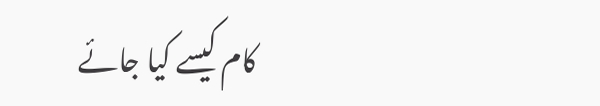کام کیسے کیا جائے